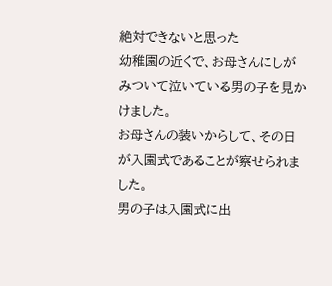絶対できないと思った
幼稚園の近くで、お母さんにしがみついて泣いている男の子を見かけました。
お母さんの装いからして、その日が入園式であることが察せられました。
男の子は入園式に出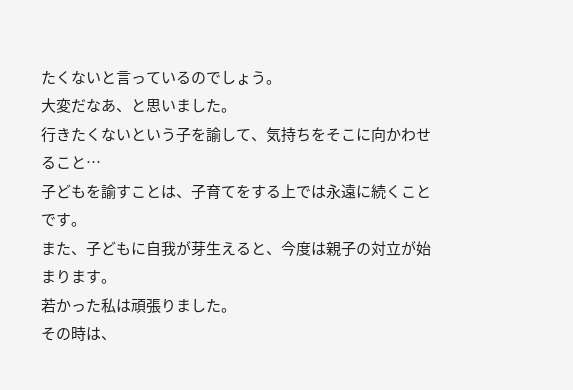たくないと言っているのでしょう。
大変だなあ、と思いました。
行きたくないという子を諭して、気持ちをそこに向かわせること…
子どもを諭すことは、子育てをする上では永遠に続くことです。
また、子どもに自我が芽生えると、今度は親子の対立が始まります。
若かった私は頑張りました。
その時は、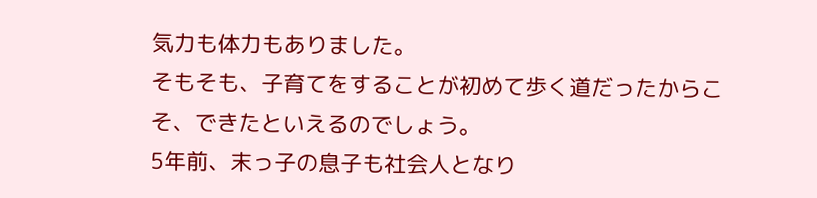気力も体力もありました。
そもそも、子育てをすることが初めて歩く道だったからこそ、できたといえるのでしょう。
5年前、末っ子の息子も社会人となり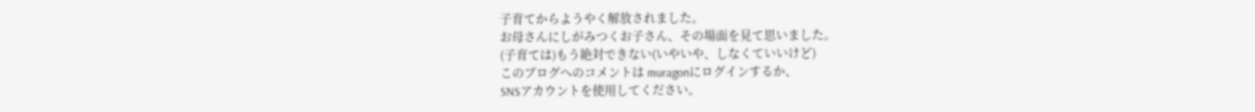子育てからようやく解放されました。
お母さんにしがみつくお子さん、その場面を見て思いました。
(子育ては)もう絶対できない(いやいや、しなくていいけど)
このブログへのコメントは muragonにログインするか、
SNSアカウントを使用してください。